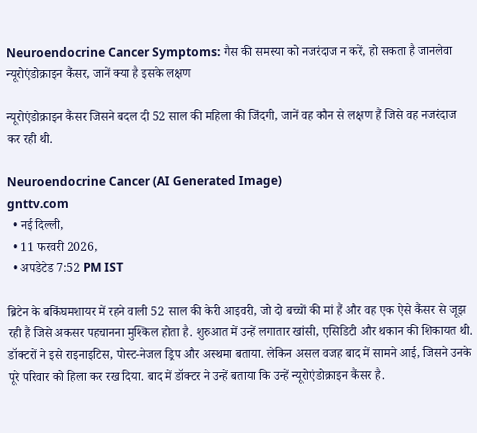Neuroendocrine Cancer Symptoms: गैस की समस्या को नजरंदाज न करें, हो सकता है जानलेवा न्यूरोएंडोक्राइन कैंसर, जानें क्या है इसके लक्षण

न्यूरोएंडोक्राइन कैंसर जिसने बदल दी 52 साल की महिला की जिंदगी, जानें वह कौन से लक्षण हैं जिसे वह नजरंदाज कर रही थी.

Neuroendocrine Cancer (AI Generated Image)
gnttv.com
  • नई दिल्ली,
  • 11 फरवरी 2026,
  • अपडेटेड 7:52 PM IST

ब्रिटेन के बकिंघमशायर में रहने वाली 52 साल की केरी आइवरी, जो दो बच्चों की मां हैं और वह एक ऐसे कैंसर से जूझ रही हैं जिसे अकसर पहचानना मुश्किल होता है. शुरुआत में उन्हें लगातार खांसी, एसिडिटी और थकान की शिकायत थी. डॉक्टरों ने इसे राइनाइटिस, पोस्ट-नेजल ड्रिप और अस्थमा बताया. लेकिन असल वजह बाद में सामने आई, जिसने उनके पूरे परिवार को हिला कर रख दिया. बाद में डॉक्टर ने उन्हें बताया कि उन्हें न्यूरोएंडोक्राइन कैंसर है.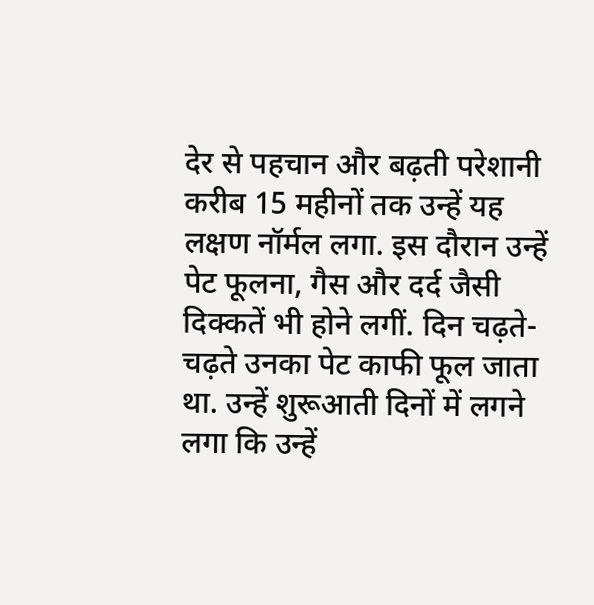देर से पहचान और बढ़ती परेशानी
करीब 15 महीनों तक उन्हें यह लक्षण नॉर्मल लगा. इस दौरान उन्हें पेट फूलना, गैस और दर्द जैसी दिक्कतें भी होने लगीं. दिन चढ़ते-चढ़ते उनका पेट काफी फूल जाता था. उन्हें शुरूआती दिनों में लगने लगा कि उन्हें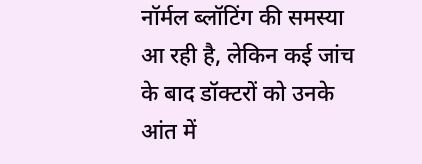नॉर्मल ब्लॉटिंग की समस्या आ रही है, लेकिन कई जांच के बाद डॉक्टरों को उनके आंत में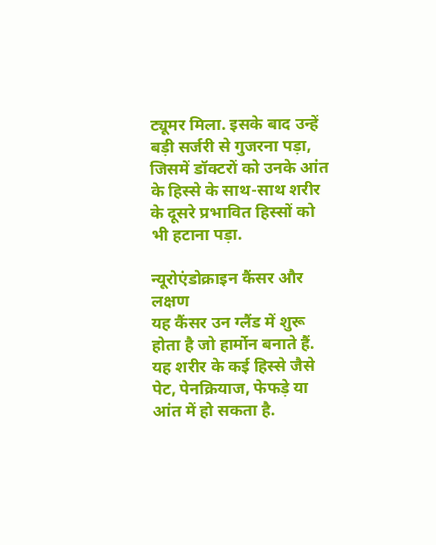ट्यूमर मिला. इसके बाद उन्हें बड़ी सर्जरी से गुजरना पड़ा, जिसमें डॉक्टरों को उनके आंत के हिस्से के साथ-साथ शरीर के दूसरे प्रभावित हिस्सों को भी हटाना पड़ा.

न्यूरोएंडोक्राइन कैंसर और लक्षण
यह कैंसर उन ग्लैंड में शुरू होता है जो हार्मोन बनाते हैं. यह शरीर के कई हिस्से जैसे पेट, पेनक्रियाज, फेफड़े या आंत में हो सकता है.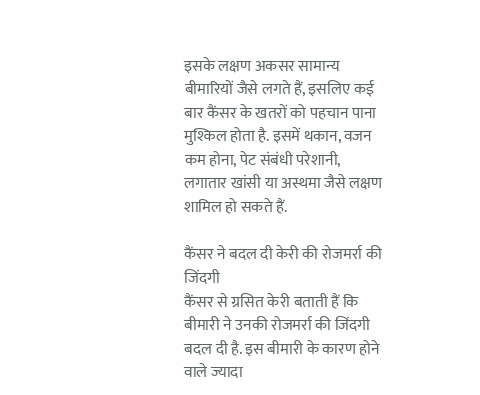इसके लक्षण अकसर सामान्य बीमारियों जैसे लगते हैं, इसलिए कई बार कैंसर के खतरों को पहचान पाना मुश्किल होता है. इसमें थकान, वजन कम होना, पेट संबंधी परेशानी, लगातार खांसी या अस्थमा जैसे लक्षण शामिल हो सकते हैं.

कैंसर ने बदल दी केरी की रोजमर्रा की जिंदगी
कैंसर से ग्रसित केरी बताती हैं कि बीमारी ने उनकी रोजमर्रा की जिंदगी बदल दी है. इस बीमारी के कारण होने वाले ज्यादा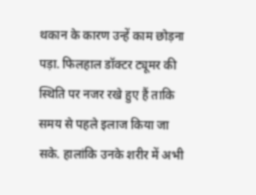थकान के कारण उन्हें काम छोड़ना पड़ा. फिलहाल डॉक्टर ट्यूमर की स्थिति पर नजर रखे हुए हैं ताकि समय से पहले इलाज किया जा सके. हालांकि उनके शरीर में अभी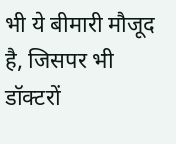भी ये बीमारी मौजूद है, जिसपर भी डॉक्टरों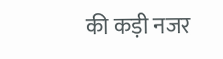की कड़ी नजर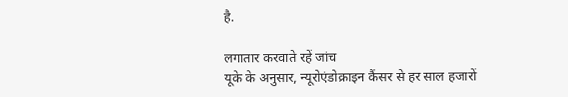है.

लगातार करवाते रहें जांच
यूके के अनुसार, न्यूरोएंडोक्राइन कैंसर से हर साल हजारों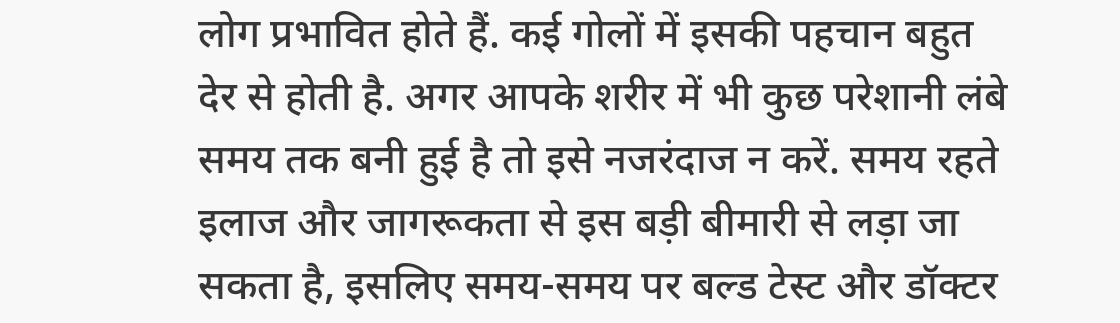लोग प्रभावित होते हैं. कई गोलों में इसकी पहचान बहुत देर से होती है. अगर आपके शरीर में भी कुछ परेशानी लंबे समय तक बनी हुई है तो इसे नजरंदाज न करें. समय रहते इलाज और जागरूकता से इस बड़ी बीमारी से लड़ा जा सकता है, इसलिए समय-समय पर बल्ड टेस्ट और डॉक्टर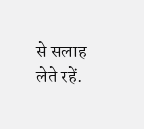से सलाह लेते रहें.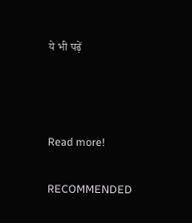ये भी पढ़ें



Read more!

RECOMMENDED